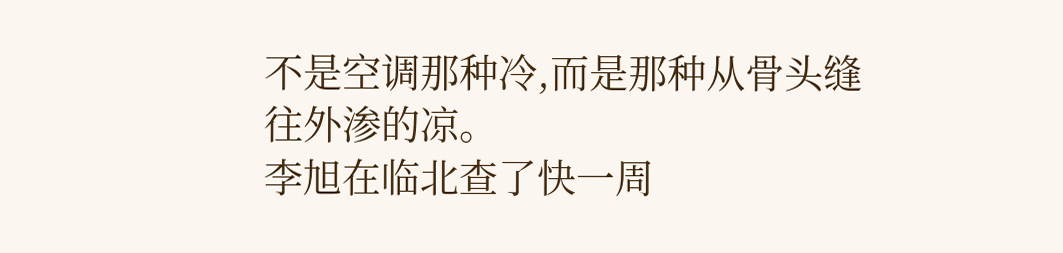不是空调那种冷,而是那种从骨头缝往外渗的凉。
李旭在临北查了快一周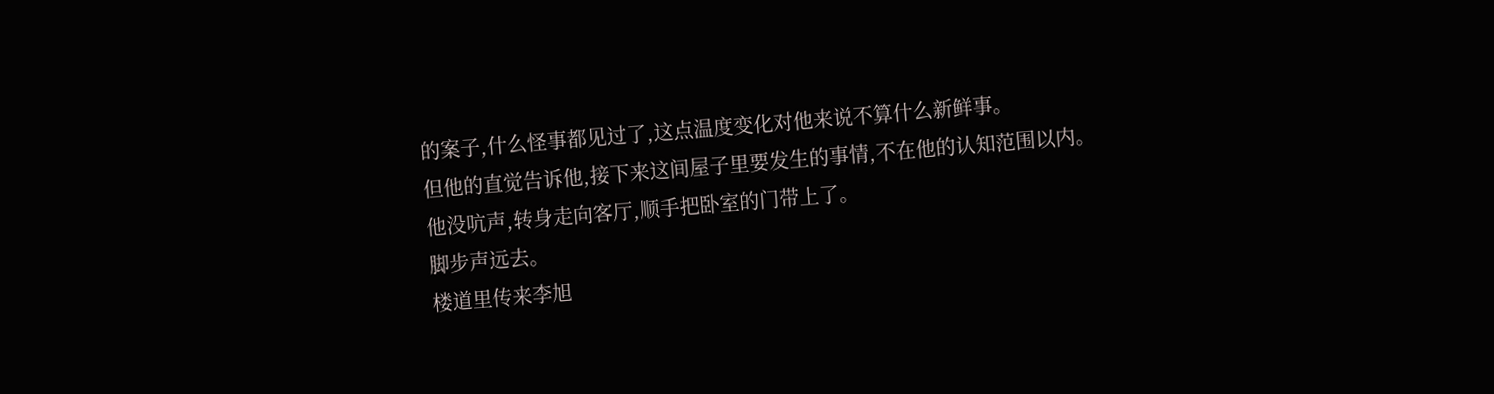的案子,什么怪事都见过了,这点温度变化对他来说不算什么新鲜事。
但他的直觉告诉他,接下来这间屋子里要发生的事情,不在他的认知范围以内。
他没吭声,转身走向客厅,顺手把卧室的门带上了。
脚步声远去。
楼道里传来李旭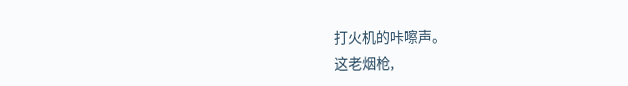打火机的咔嚓声。
这老烟枪,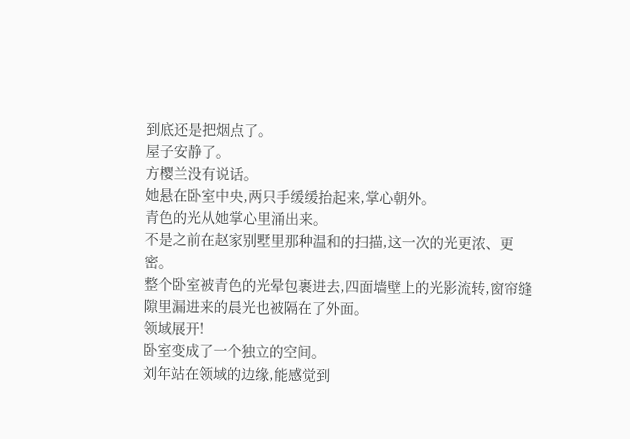到底还是把烟点了。
屋子安静了。
方樱兰没有说话。
她悬在卧室中央,两只手缓缓抬起来,掌心朝外。
青色的光从她掌心里涌出来。
不是之前在赵家别墅里那种温和的扫描,这一次的光更浓、更密。
整个卧室被青色的光晕包裹进去,四面墙壁上的光影流转,窗帘缝隙里漏进来的晨光也被隔在了外面。
领域展开!
卧室变成了一个独立的空间。
刘年站在领域的边缘,能感觉到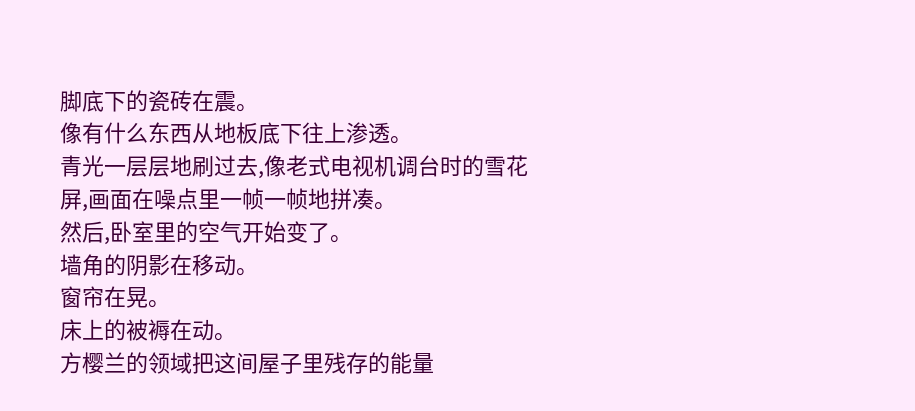脚底下的瓷砖在震。
像有什么东西从地板底下往上渗透。
青光一层层地刷过去,像老式电视机调台时的雪花屏,画面在噪点里一帧一帧地拼凑。
然后,卧室里的空气开始变了。
墙角的阴影在移动。
窗帘在晃。
床上的被褥在动。
方樱兰的领域把这间屋子里残存的能量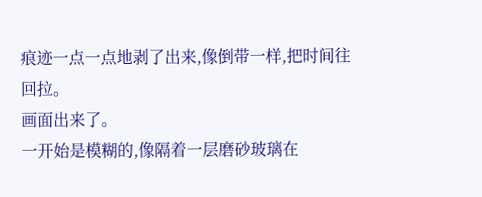痕迹一点一点地剥了出来,像倒带一样,把时间往回拉。
画面出来了。
一开始是模糊的,像隔着一层磨砂玻璃在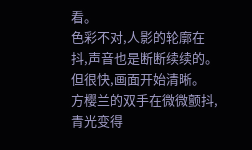看。
色彩不对,人影的轮廓在抖,声音也是断断续续的。
但很快,画面开始清晰。
方樱兰的双手在微微颤抖,青光变得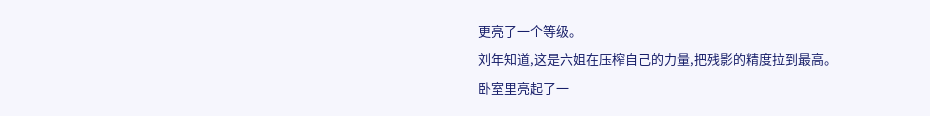更亮了一个等级。
刘年知道,这是六姐在压榨自己的力量,把残影的精度拉到最高。
卧室里亮起了一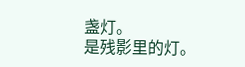盏灯。
是残影里的灯。